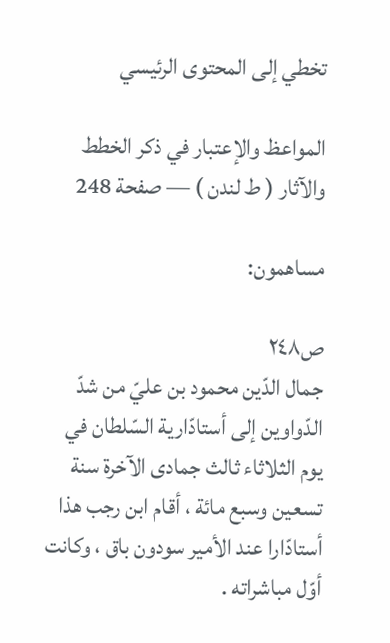تخطي إلى المحتوى الرئيسي

المواعظ والإعتبار في ذكر الخطط والآثار ( ط لندن ) — صفحة 248

مساهمون:

ص٢٤٨
جمال الدّين محمود بن عليّ من شدّ الدّواوين إلى أستادّارية السّلطان في يوم الثلاثاء ثالث جمادى الآخرة سنة تسعين وسبع مائة ، أقام ابن رجب هذا أستادّارا عند الأمير سودون باق ، وكانت أوّل مباشراته .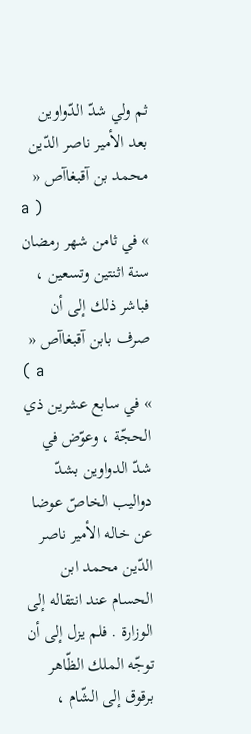ثم ولي شدّ الدّواوين بعد الأمير ناصر الدّين محمد بن آقبغاآص «
a )
» في ثامن شهر رمضان سنة اثنتين وتسعين ، فباشر ذلك إلى أن صرف بابن آقبغاآص «
( a
» في سابع عشرين ذي الحجّة ، وعوّض في شدّ الدواوين بشدّ دواليب الخاصّ عوضا عن خاله الأمير ناصر الدّين محمد ابن الحسام عند انتقاله إلى الوزارة . فلم يزل إلى أن توجّه الملك الظّاهر برقوق إلى الشّام ،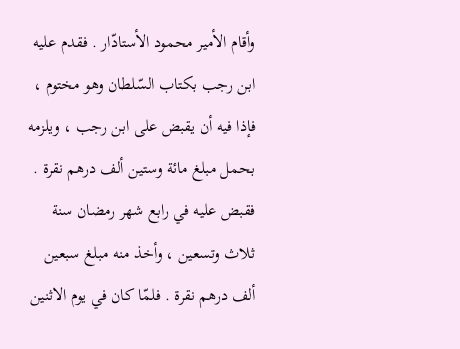وأقام الأمير محمود الأستادّار . فقدم عليه ابن رجب بكتاب السّلطان وهو مختوم ، فإذا فيه أن يقبض على ابن رجب ، ويلزمه بحمل مبلغ مائة وستين ألف درهم نقرة . فقبض عليه في رابع شهر رمضان سنة ثلاث وتسعين ، وأخذ منه مبلغ سبعين ألف درهم نقرة . فلمّا كان في يوم الاثنين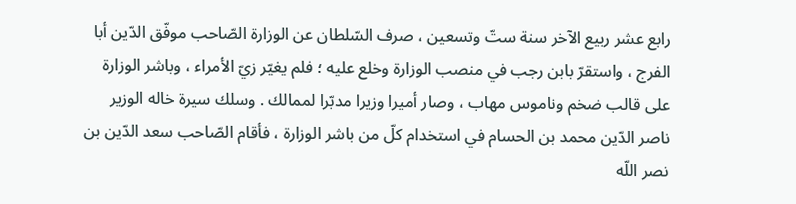رابع عشر ربيع الآخر سنة ستّ وتسعين ، صرف السّلطان عن الوزارة الصّاحب موفّق الدّين أبا الفرج ، واستقرّ بابن رجب في منصب الوزارة وخلع عليه ؛ فلم يغيّر زيّ الأمراء ، وباشر الوزارة على قالب ضخم وناموس مهاب ، وصار أميرا وزيرا مدبّرا لممالك . وسلك سيرة خاله الوزير ناصر الدّين محمد بن الحسام في استخدام كلّ من باشر الوزارة ، فأقام الصّاحب سعد الدّين بن نصر اللّه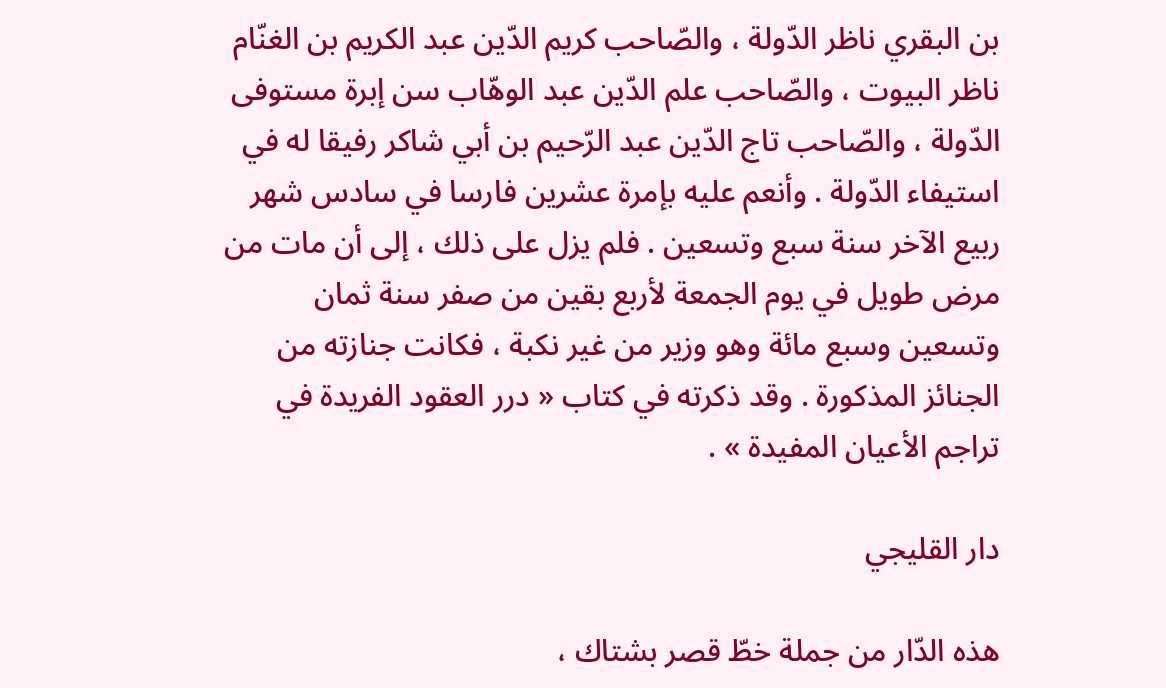بن البقري ناظر الدّولة ، والصّاحب كريم الدّين عبد الكريم بن الغنّام ناظر البيوت ، والصّاحب علم الدّين عبد الوهّاب سن إبرة مستوفى الدّولة ، والصّاحب تاج الدّين عبد الرّحيم بن أبي شاكر رفيقا له في استيفاء الدّولة . وأنعم عليه بإمرة عشرين فارسا في سادس شهر ربيع الآخر سنة سبع وتسعين . فلم يزل على ذلك ، إلى أن مات من مرض طويل في يوم الجمعة لأربع بقين من صفر سنة ثمان وتسعين وسبع مائة وهو وزير من غير نكبة ، فكانت جنازته من الجنائز المذكورة . وقد ذكرته في كتاب « درر العقود الفريدة في تراجم الأعيان المفيدة » .

دار القليجي

هذه الدّار من جملة خطّ قصر بشتاك ،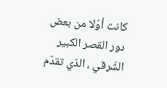كانت أوّلا من بعض دور القصر الكبير الشّرقي ، الذي تقدّم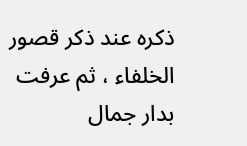ذكره عند ذكر قصور الخلفاء ، ثم عرفت بدار جمال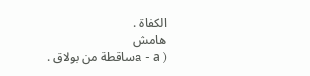الكفاة .
هامش
( a - aساقطة من بولاق .